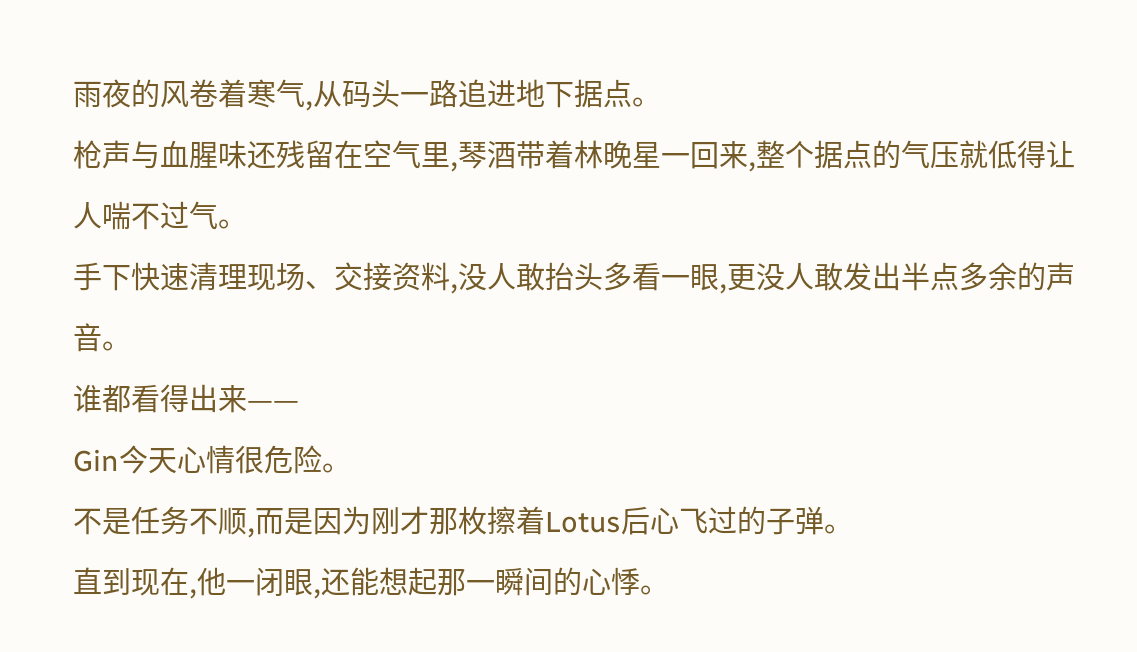雨夜的风卷着寒气,从码头一路追进地下据点。
枪声与血腥味还残留在空气里,琴酒带着林晚星一回来,整个据点的气压就低得让人喘不过气。
手下快速清理现场、交接资料,没人敢抬头多看一眼,更没人敢发出半点多余的声音。
谁都看得出来——
Gin今天心情很危险。
不是任务不顺,而是因为刚才那枚擦着Lotus后心飞过的子弹。
直到现在,他一闭眼,还能想起那一瞬间的心悸。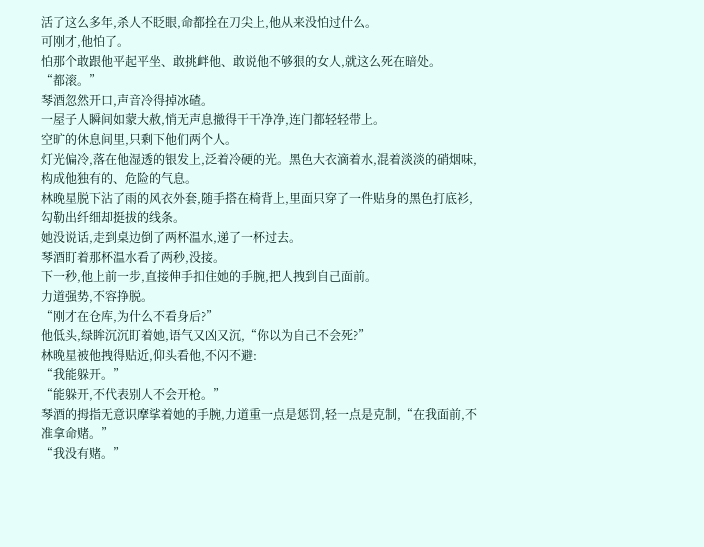活了这么多年,杀人不眨眼,命都拴在刀尖上,他从来没怕过什么。
可刚才,他怕了。
怕那个敢跟他平起平坐、敢挑衅他、敢说他不够狠的女人,就这么死在暗处。
“都滚。”
琴酒忽然开口,声音冷得掉冰碴。
一屋子人瞬间如蒙大赦,悄无声息撤得干干净净,连门都轻轻带上。
空旷的休息间里,只剩下他们两个人。
灯光偏冷,落在他湿透的银发上,泛着冷硬的光。黑色大衣滴着水,混着淡淡的硝烟味,构成他独有的、危险的气息。
林晚星脱下沾了雨的风衣外套,随手搭在椅背上,里面只穿了一件贴身的黑色打底衫,勾勒出纤细却挺拔的线条。
她没说话,走到桌边倒了两杯温水,递了一杯过去。
琴酒盯着那杯温水看了两秒,没接。
下一秒,他上前一步,直接伸手扣住她的手腕,把人拽到自己面前。
力道强势,不容挣脱。
“刚才在仓库,为什么不看身后?”
他低头,绿眸沉沉盯着她,语气又凶又沉,“你以为自己不会死?”
林晚星被他拽得贴近,仰头看他,不闪不避:
“我能躲开。”
“能躲开,不代表别人不会开枪。”
琴酒的拇指无意识摩挲着她的手腕,力道重一点是惩罚,轻一点是克制,“在我面前,不准拿命赌。”
“我没有赌。”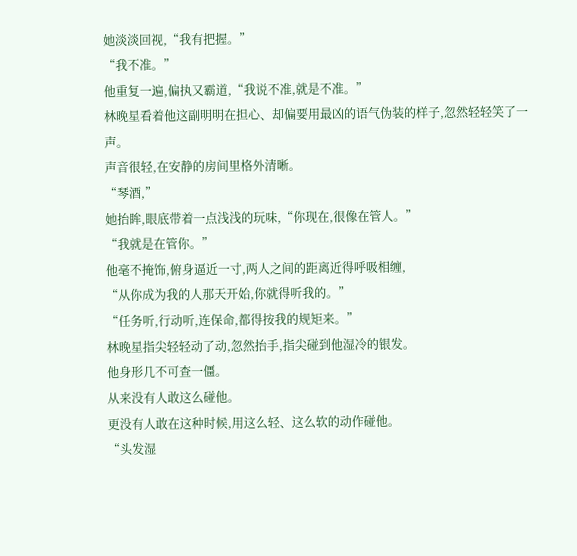她淡淡回视,“我有把握。”
“我不准。”
他重复一遍,偏执又霸道,“我说不准,就是不准。”
林晚星看着他这副明明在担心、却偏要用最凶的语气伪装的样子,忽然轻轻笑了一声。
声音很轻,在安静的房间里格外清晰。
“琴酒,”
她抬眸,眼底带着一点浅浅的玩味,“你现在,很像在管人。”
“我就是在管你。”
他毫不掩饰,俯身逼近一寸,两人之间的距离近得呼吸相缠,
“从你成为我的人那天开始,你就得听我的。”
“任务听,行动听,连保命,都得按我的规矩来。”
林晚星指尖轻轻动了动,忽然抬手,指尖碰到他湿冷的银发。
他身形几不可查一僵。
从来没有人敢这么碰他。
更没有人敢在这种时候,用这么轻、这么软的动作碰他。
“头发湿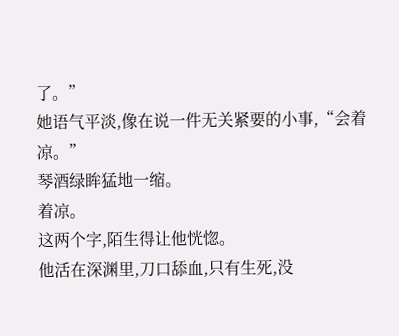了。”
她语气平淡,像在说一件无关紧要的小事,“会着凉。”
琴酒绿眸猛地一缩。
着凉。
这两个字,陌生得让他恍惚。
他活在深渊里,刀口舔血,只有生死,没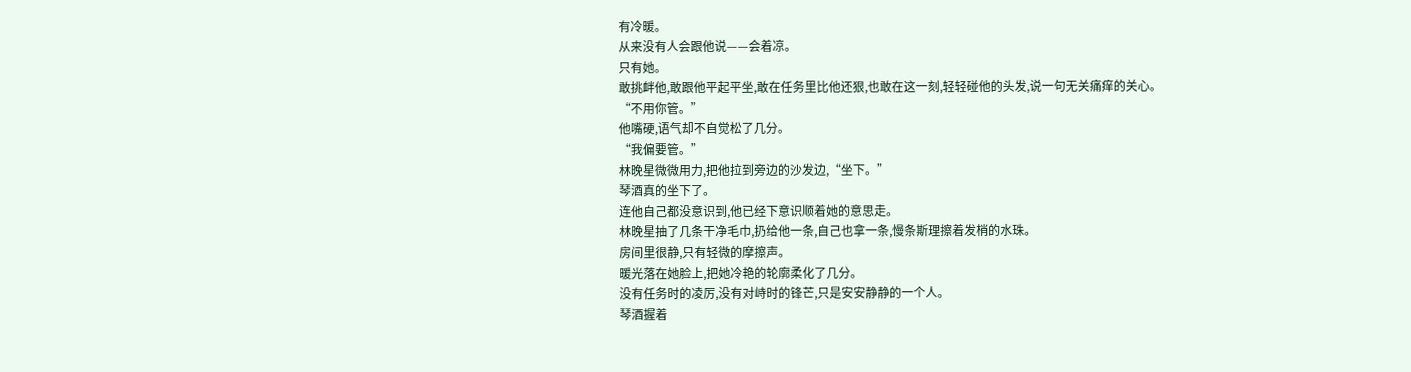有冷暖。
从来没有人会跟他说——会着凉。
只有她。
敢挑衅他,敢跟他平起平坐,敢在任务里比他还狠,也敢在这一刻,轻轻碰他的头发,说一句无关痛痒的关心。
“不用你管。”
他嘴硬,语气却不自觉松了几分。
“我偏要管。”
林晚星微微用力,把他拉到旁边的沙发边,“坐下。”
琴酒真的坐下了。
连他自己都没意识到,他已经下意识顺着她的意思走。
林晚星抽了几条干净毛巾,扔给他一条,自己也拿一条,慢条斯理擦着发梢的水珠。
房间里很静,只有轻微的摩擦声。
暖光落在她脸上,把她冷艳的轮廓柔化了几分。
没有任务时的凌厉,没有对峙时的锋芒,只是安安静静的一个人。
琴酒握着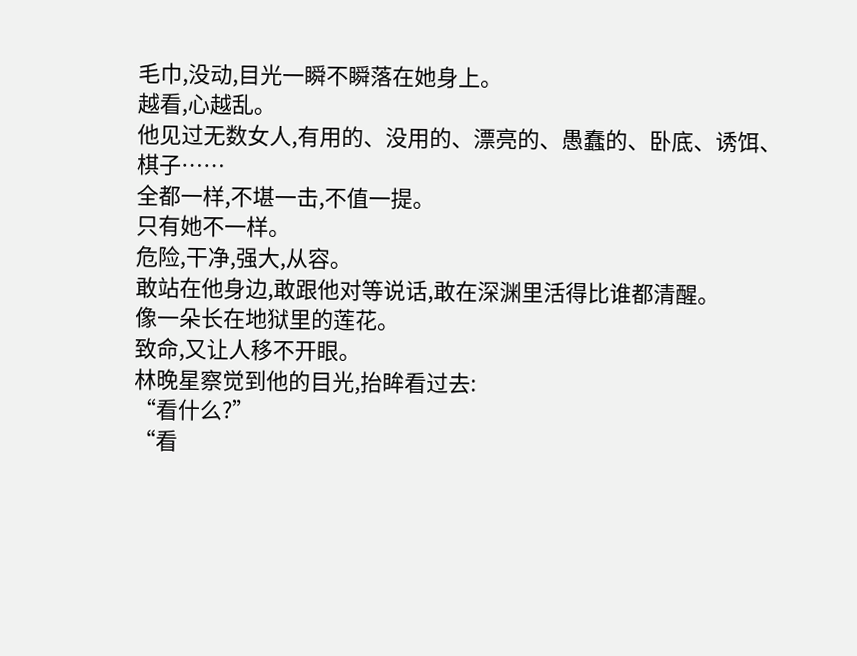毛巾,没动,目光一瞬不瞬落在她身上。
越看,心越乱。
他见过无数女人,有用的、没用的、漂亮的、愚蠢的、卧底、诱饵、棋子……
全都一样,不堪一击,不值一提。
只有她不一样。
危险,干净,强大,从容。
敢站在他身边,敢跟他对等说话,敢在深渊里活得比谁都清醒。
像一朵长在地狱里的莲花。
致命,又让人移不开眼。
林晚星察觉到他的目光,抬眸看过去:
“看什么?”
“看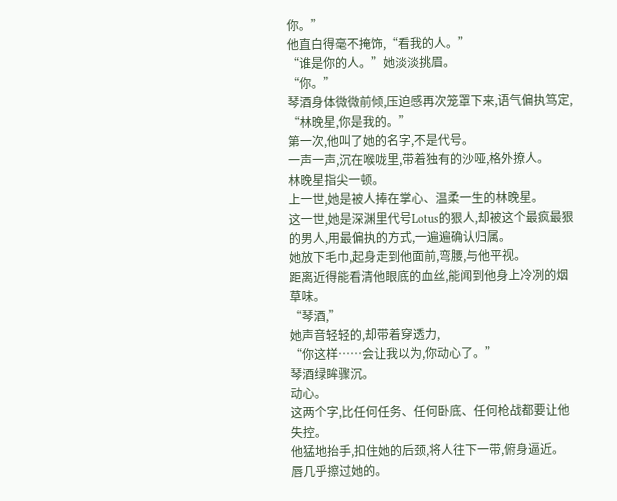你。”
他直白得毫不掩饰,“看我的人。”
“谁是你的人。”她淡淡挑眉。
“你。”
琴酒身体微微前倾,压迫感再次笼罩下来,语气偏执笃定,
“林晚星,你是我的。”
第一次,他叫了她的名字,不是代号。
一声一声,沉在喉咙里,带着独有的沙哑,格外撩人。
林晚星指尖一顿。
上一世,她是被人捧在掌心、温柔一生的林晚星。
这一世,她是深渊里代号Lotus的狠人,却被这个最疯最狠的男人,用最偏执的方式,一遍遍确认归属。
她放下毛巾,起身走到他面前,弯腰,与他平视。
距离近得能看清他眼底的血丝,能闻到他身上冷冽的烟草味。
“琴酒,”
她声音轻轻的,却带着穿透力,
“你这样……会让我以为,你动心了。”
琴酒绿眸骤沉。
动心。
这两个字,比任何任务、任何卧底、任何枪战都要让他失控。
他猛地抬手,扣住她的后颈,将人往下一带,俯身逼近。
唇几乎擦过她的。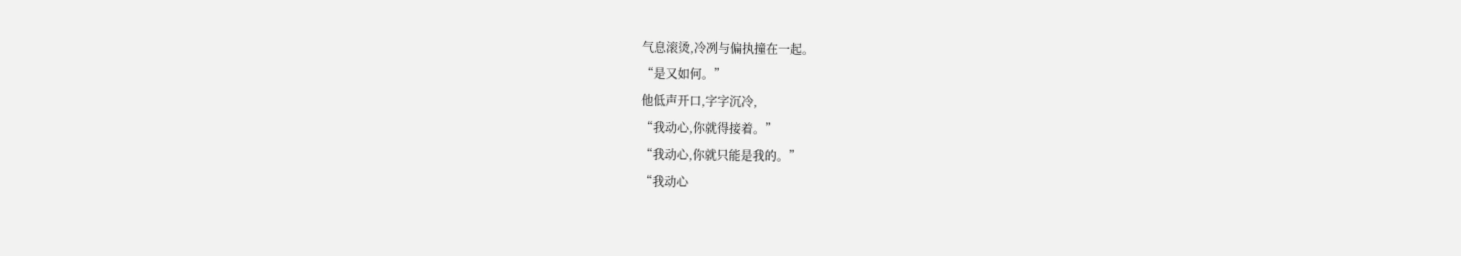气息滚烫,冷冽与偏执撞在一起。
“是又如何。”
他低声开口,字字沉冷,
“我动心,你就得接着。”
“我动心,你就只能是我的。”
“我动心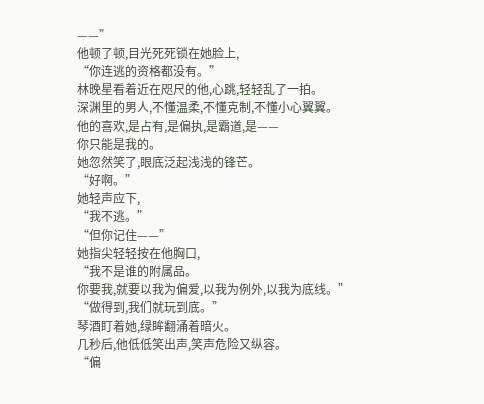——”
他顿了顿,目光死死锁在她脸上,
“你连逃的资格都没有。”
林晚星看着近在咫尺的他,心跳,轻轻乱了一拍。
深渊里的男人,不懂温柔,不懂克制,不懂小心翼翼。
他的喜欢,是占有,是偏执,是霸道,是——
你只能是我的。
她忽然笑了,眼底泛起浅浅的锋芒。
“好啊。”
她轻声应下,
“我不逃。”
“但你记住——”
她指尖轻轻按在他胸口,
“我不是谁的附属品。
你要我,就要以我为偏爱,以我为例外,以我为底线。”
“做得到,我们就玩到底。”
琴酒盯着她,绿眸翻涌着暗火。
几秒后,他低低笑出声,笑声危险又纵容。
“偏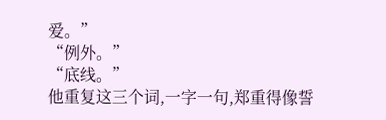爱。”
“例外。”
“底线。”
他重复这三个词,一字一句,郑重得像誓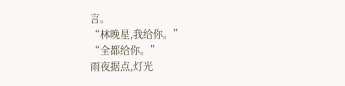言。
“林晚星,我给你。”
“全都给你。”
雨夜据点,灯光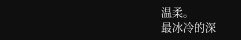温柔。
最冰冷的深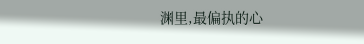渊里,最偏执的心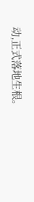动,正式落地生根。